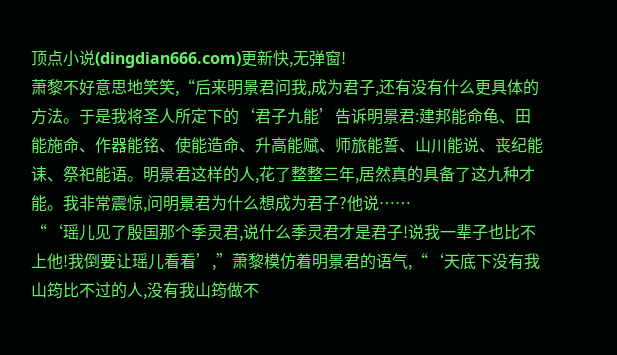顶点小说(dingdian666.com)更新快,无弹窗!
萧黎不好意思地笑笑,“后来明景君问我,成为君子,还有没有什么更具体的方法。于是我将圣人所定下的‘君子九能’告诉明景君:建邦能命龟、田能施命、作器能铭、使能造命、升高能赋、师旅能誓、山川能说、丧纪能诔、祭祀能语。明景君这样的人,花了整整三年,居然真的具备了这九种才能。我非常震惊,问明景君为什么想成为君子?他说……
“‘瑶儿见了殷国那个季灵君,说什么季灵君才是君子!说我一辈子也比不上他!我倒要让瑶儿看看’,”萧黎模仿着明景君的语气,“‘天底下没有我山筠比不过的人,没有我山筠做不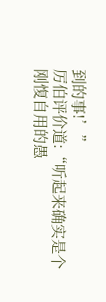到的事!’”
厉伯评价道:“听起来确实是个刚愎自用的愚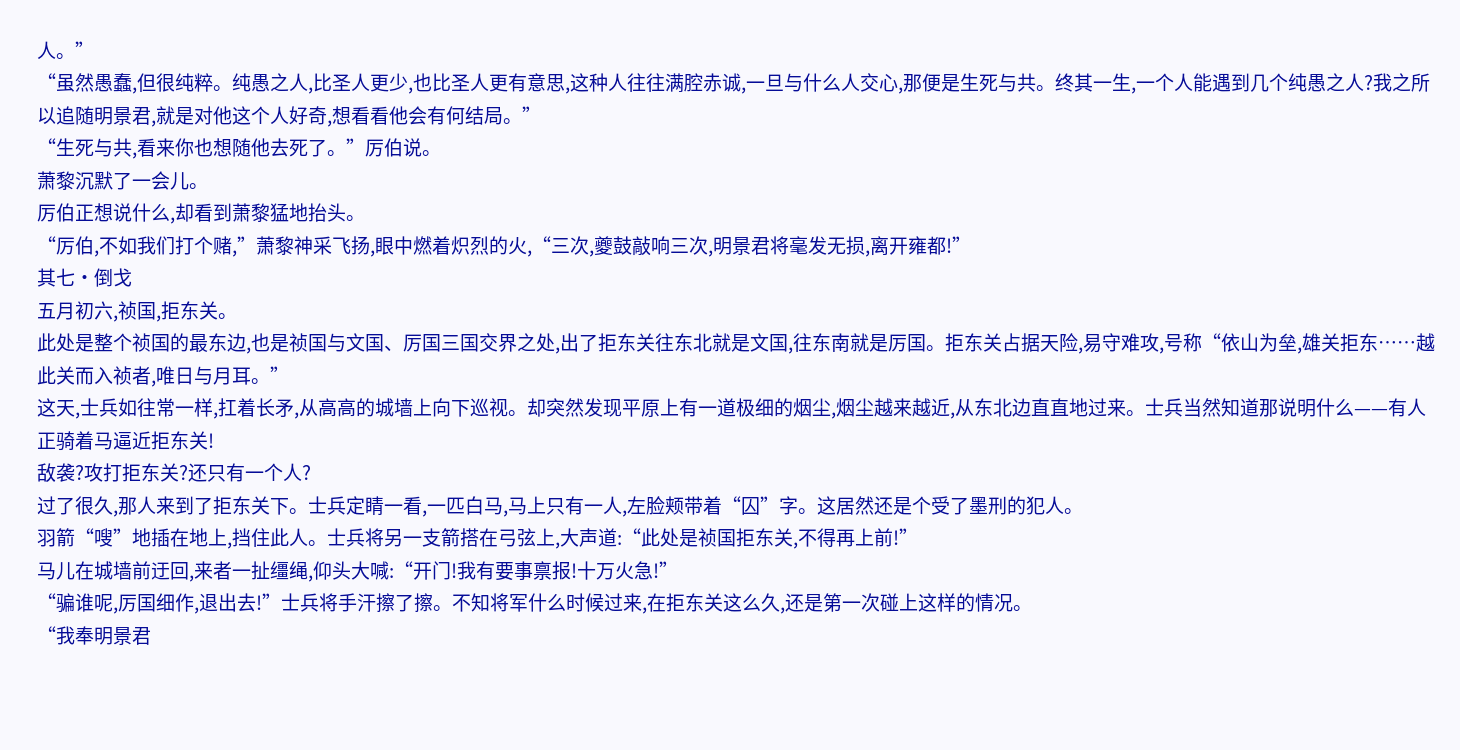人。”
“虽然愚蠢,但很纯粹。纯愚之人,比圣人更少,也比圣人更有意思,这种人往往满腔赤诚,一旦与什么人交心,那便是生死与共。终其一生,一个人能遇到几个纯愚之人?我之所以追随明景君,就是对他这个人好奇,想看看他会有何结局。”
“生死与共,看来你也想随他去死了。”厉伯说。
萧黎沉默了一会儿。
厉伯正想说什么,却看到萧黎猛地抬头。
“厉伯,不如我们打个赌,”萧黎神采飞扬,眼中燃着炽烈的火,“三次,夔鼓敲响三次,明景君将毫发无损,离开雍都!”
其七·倒戈
五月初六,祯国,拒东关。
此处是整个祯国的最东边,也是祯国与文国、厉国三国交界之处,出了拒东关往东北就是文国,往东南就是厉国。拒东关占据天险,易守难攻,号称“依山为垒,雄关拒东……越此关而入祯者,唯日与月耳。”
这天,士兵如往常一样,扛着长矛,从高高的城墙上向下巡视。却突然发现平原上有一道极细的烟尘,烟尘越来越近,从东北边直直地过来。士兵当然知道那说明什么——有人正骑着马逼近拒东关!
敌袭?攻打拒东关?还只有一个人?
过了很久,那人来到了拒东关下。士兵定睛一看,一匹白马,马上只有一人,左脸颊带着“囚”字。这居然还是个受了墨刑的犯人。
羽箭“嗖”地插在地上,挡住此人。士兵将另一支箭搭在弓弦上,大声道:“此处是祯国拒东关,不得再上前!”
马儿在城墙前迂回,来者一扯缰绳,仰头大喊:“开门!我有要事禀报!十万火急!”
“骗谁呢,厉国细作,退出去!”士兵将手汗擦了擦。不知将军什么时候过来,在拒东关这么久,还是第一次碰上这样的情况。
“我奉明景君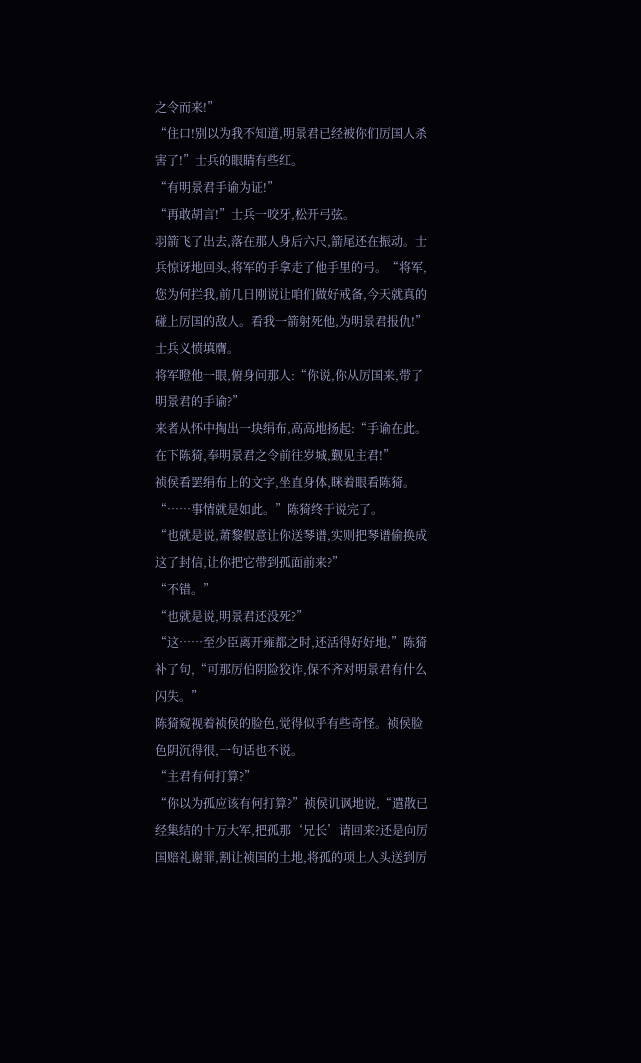之令而来!”
“住口!别以为我不知道,明景君已经被你们厉国人杀害了!”士兵的眼睛有些红。
“有明景君手谕为证!”
“再敢胡言!”士兵一咬牙,松开弓弦。
羽箭飞了出去,落在那人身后六尺,箭尾还在振动。士兵惊讶地回头,将军的手拿走了他手里的弓。“将军,您为何拦我,前几日刚说让咱们做好戒备,今天就真的碰上厉国的敌人。看我一箭射死他,为明景君报仇!”士兵义愤填膺。
将军瞪他一眼,俯身问那人:“你说,你从厉国来,带了明景君的手谕?”
来者从怀中掏出一块绢布,高高地扬起:“手谕在此。在下陈猗,奉明景君之令前往岁城,觐见主君!”
祯侯看罢绢布上的文字,坐直身体,眯着眼看陈猗。
“……事情就是如此。”陈猗终于说完了。
“也就是说,萧黎假意让你送琴谱,实则把琴谱偷换成这了封信,让你把它带到孤面前来?”
“不错。”
“也就是说,明景君还没死?”
“这……至少臣离开雍都之时,还活得好好地,”陈猗补了句,“可那厉伯阴险狡诈,保不齐对明景君有什么闪失。”
陈猗窥视着祯侯的脸色,觉得似乎有些奇怪。祯侯脸色阴沉得很,一句话也不说。
“主君有何打算?”
“你以为孤应该有何打算?”祯侯讥讽地说,“遣散已经集结的十万大军,把孤那‘兄长’请回来?还是向厉国赔礼谢罪,割让祯国的土地,将孤的项上人头送到厉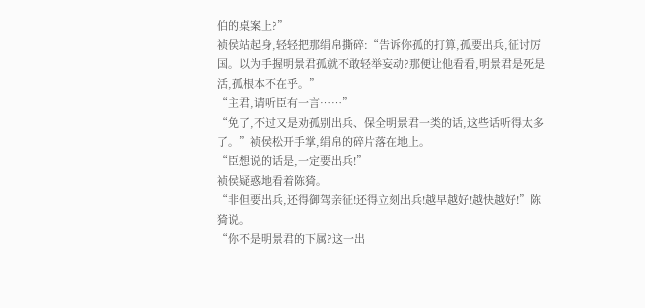伯的桌案上?”
祯侯站起身,轻轻把那绢帛撕碎:“告诉你孤的打算,孤要出兵,征讨厉国。以为手握明景君孤就不敢轻举妄动?那便让他看看,明景君是死是活,孤根本不在乎。”
“主君,请听臣有一言……”
“免了,不过又是劝孤别出兵、保全明景君一类的话,这些话听得太多了。”祯侯松开手掌,绢帛的碎片落在地上。
“臣想说的话是,一定要出兵!”
祯侯疑惑地看着陈猗。
“非但要出兵,还得御驾亲征!还得立刻出兵!越早越好!越快越好!”陈猗说。
“你不是明景君的下属?这一出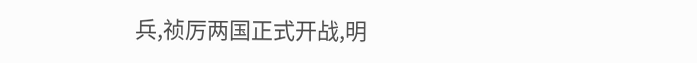兵,祯厉两国正式开战,明